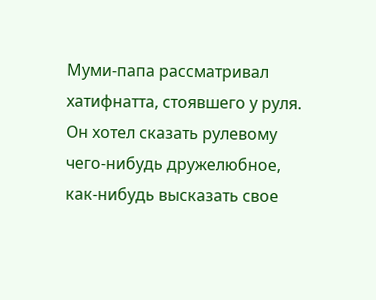Муми-папа рассматривал хатифнатта, стоявшего у руля. Он хотел сказать рулевому чего-нибудь дружелюбное, как-нибудь высказать свое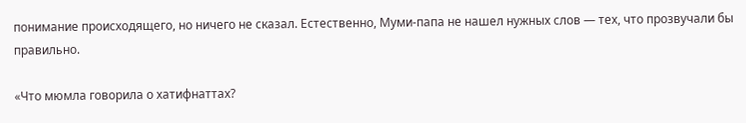понимание происходящего, но ничего не сказал. Естественно, Муми-папа не нашел нужных слов — тех, что прозвучали бы правильно.

«Что мюмла говорила о хатифнаттах?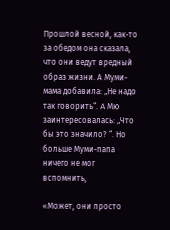Прошлой весной, как-то за обедом она сказала, что они ведут вредный образ жизни. А Муми-мама добавила: „Не надо так говорить“. A Мю заинтересовалась: „Что бы это значило? “. Но больше Муми-папа ничего не мог вспомнить,

«Может, они просто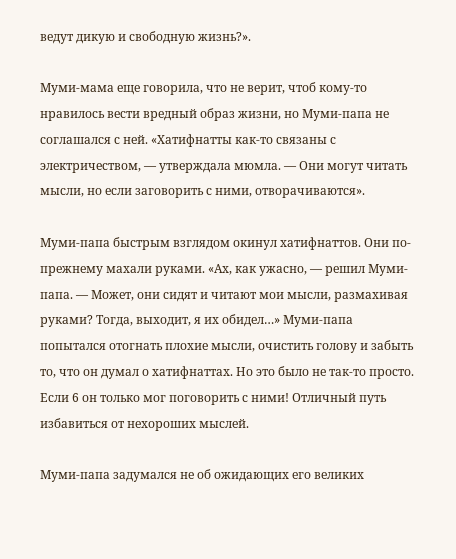ведут дикую и свободную жизнь?».

Муми-мама еще говорила, что не верит, чтоб кому-то нравилось вести вредный образ жизни, но Муми-папа не соглашался с ней. «Хатифнатты как-то связаны с электричеством, — утверждала мюмла. — Они могут читать мысли, но если заговорить с ними, отворачиваются».

Муми-папа быстрым взглядом окинул хатифнаттов. Они по-прежнему махали руками. «Ах, как ужасно, — решил Муми-папа. — Может, они сидят и читают мои мысли, размахивая руками? Тогда, выходит, я их обидел…» Муми-папа попытался отогнать плохие мысли, очистить голову и забыть то, что он думал о хатифнаттах. Но это было не так-то просто. Если 6 он только мог поговорить с ними! Отличный путь избавиться от нехороших мыслей.

Муми-папа задумался не об ожидающих его великих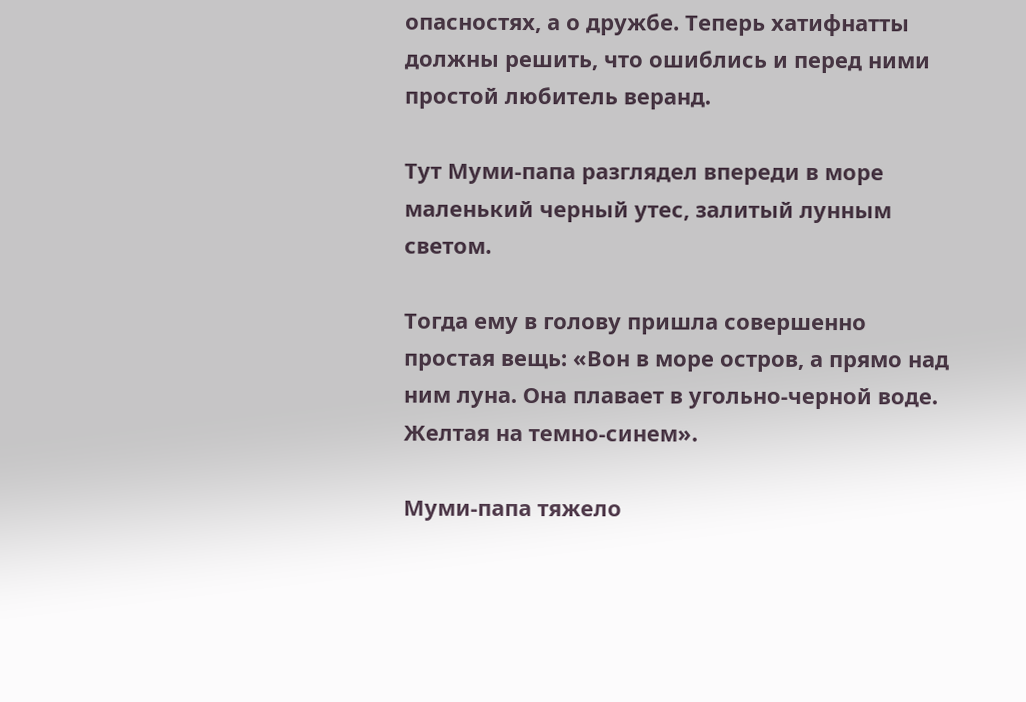опасностях, а о дружбе. Теперь хатифнатты должны решить, что ошиблись и перед ними простой любитель веранд.

Тут Муми-папа разглядел впереди в море маленький черный утес, залитый лунным светом.

Тогда ему в голову пришла совершенно простая вещь: «Вон в море остров, а прямо над ним луна. Она плавает в угольно-черной воде. Желтая на темно-синем».

Муми-папа тяжело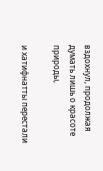вздохнул, продолжая думать лишь о красоте природы,

и хатифнатты перестали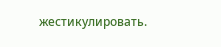жестикулировать.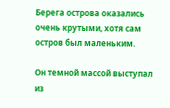Берега острова оказались очень крутыми, хотя сам остров был маленьким.

Он темной массой выступал из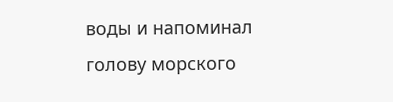воды и напоминал голову морского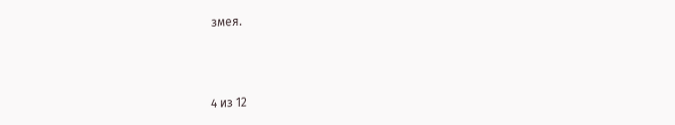змея.



4 из 12